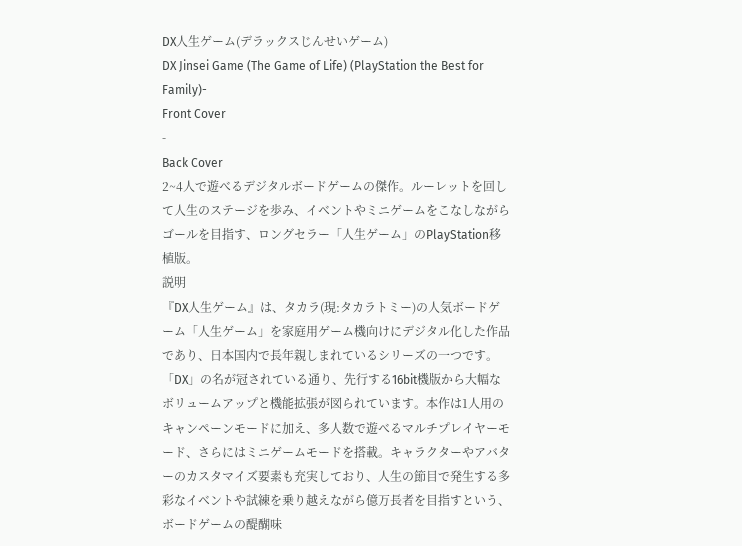DX人生ゲーム(デラックスじんせいゲーム)
DX Jinsei Game (The Game of Life) (PlayStation the Best for Family)-
Front Cover
-
Back Cover
2~4人で遊べるデジタルボードゲームの傑作。ルーレットを回して人生のステージを歩み、イベントやミニゲームをこなしながらゴールを目指す、ロングセラー「人生ゲーム」のPlayStation移植版。
説明
『DX人生ゲーム』は、タカラ(現:タカラトミー)の人気ボードゲーム「人生ゲーム」を家庭用ゲーム機向けにデジタル化した作品であり、日本国内で長年親しまれているシリーズの一つです。「DX」の名が冠されている通り、先行する16bit機版から大幅なボリュームアップと機能拡張が図られています。本作は1人用のキャンペーンモードに加え、多人数で遊べるマルチプレイヤーモード、さらにはミニゲームモードを搭載。キャラクターやアバターのカスタマイズ要素も充実しており、人生の節目で発生する多彩なイベントや試練を乗り越えながら億万長者を目指すという、ボードゲームの醍醐味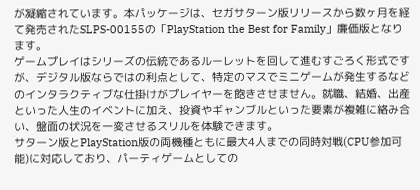が凝縮されています。本パッケージは、セガサターン版リリースから数ヶ月を経て発売されたSLPS-00155の「PlayStation the Best for Family」廉価版となります。
ゲームプレイはシリーズの伝統であるルーレットを回して進むすごろく形式ですが、デジタル版ならではの利点として、特定のマスでミニゲームが発生するなどのインタラクティブな仕掛けがプレイヤーを飽きさせません。就職、結婚、出産といった人生のイベントに加え、投資やギャンブルといった要素が複雑に絡み合い、盤面の状況を一変させるスリルを体験できます。
サターン版とPlayStation版の両機種ともに最大4人までの同時対戦(CPU参加可能)に対応しており、パーティゲームとしての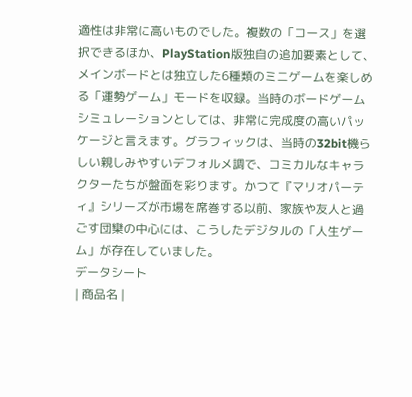適性は非常に高いものでした。複数の「コース」を選択できるほか、PlayStation版独自の追加要素として、メインボードとは独立した6種類のミニゲームを楽しめる「運勢ゲーム」モードを収録。当時のボードゲームシミュレーションとしては、非常に完成度の高いパッケージと言えます。グラフィックは、当時の32bit機らしい親しみやすいデフォルメ調で、コミカルなキャラクターたちが盤面を彩ります。かつて『マリオパーティ』シリーズが市場を席巻する以前、家族や友人と過ごす団欒の中心には、こうしたデジタルの「人生ゲーム」が存在していました。
データシート
| 商品名 |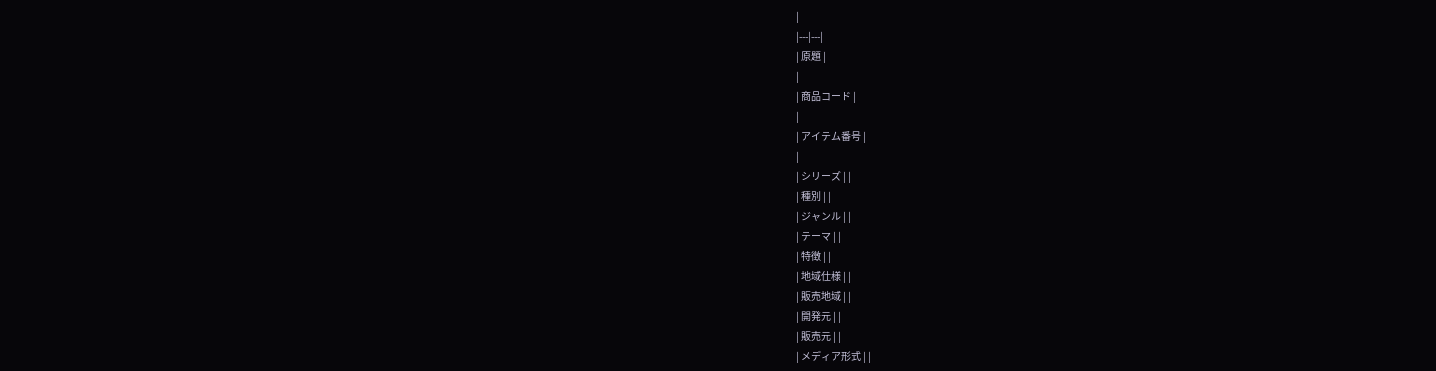|
|---|---|
| 原題 |
|
| 商品コード |
|
| アイテム番号 |
|
| シリーズ | |
| 種別 | |
| ジャンル | |
| テーマ | |
| 特徴 | |
| 地域仕様 | |
| 販売地域 | |
| 開発元 | |
| 販売元 | |
| メディア形式 | |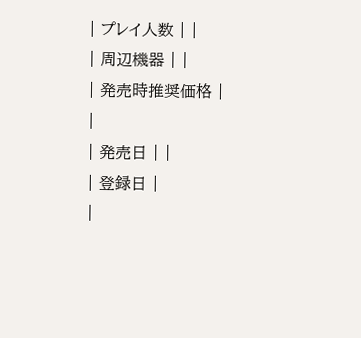| プレイ人数 | |
| 周辺機器 | |
| 発売時推奨価格 |
|
| 発売日 | |
| 登録日 |
|